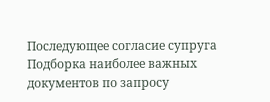Последующее согласие супруга
Подборка наиболее важных документов по запросу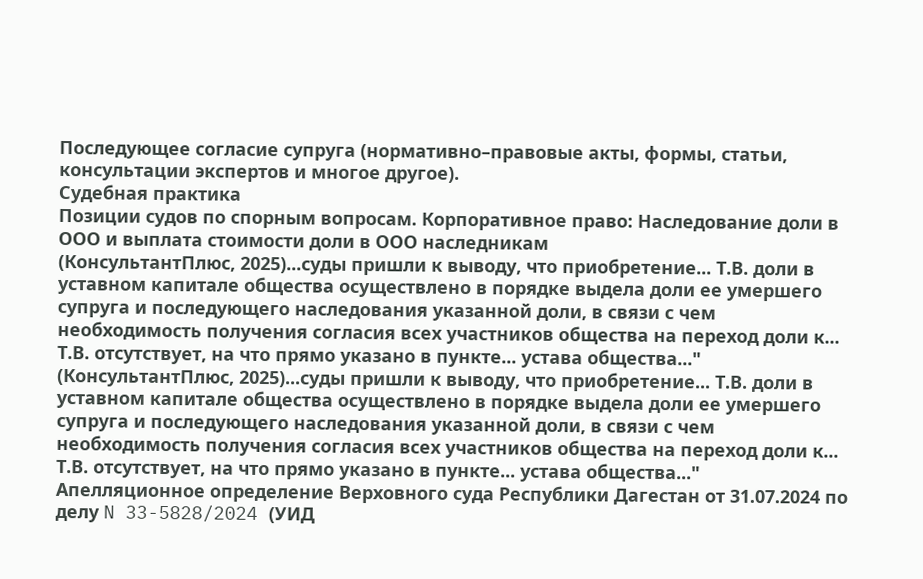Последующее согласие супруга (нормативно–правовые акты, формы, статьи, консультации экспертов и многое другое).
Судебная практика
Позиции судов по спорным вопросам. Корпоративное право: Наследование доли в ООО и выплата стоимости доли в ООО наследникам
(КонсультантПлюс, 2025)...суды пришли к выводу, что приобретение... Т.В. доли в уставном капитале общества осуществлено в порядке выдела доли ее умершего супруга и последующего наследования указанной доли, в связи с чем необходимость получения согласия всех участников общества на переход доли к... Т.В. отсутствует, на что прямо указано в пункте... устава общества..."
(КонсультантПлюс, 2025)...суды пришли к выводу, что приобретение... Т.В. доли в уставном капитале общества осуществлено в порядке выдела доли ее умершего супруга и последующего наследования указанной доли, в связи с чем необходимость получения согласия всех участников общества на переход доли к... Т.В. отсутствует, на что прямо указано в пункте... устава общества..."
Апелляционное определение Верховного суда Республики Дагестан от 31.07.2024 по делу N 33-5828/2024 (УИД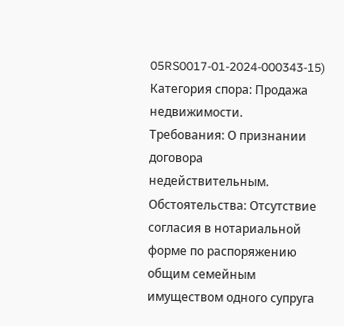05RS0017-01-2024-000343-15)
Категория спора: Продажа недвижимости.
Требования: О признании договора недействительным.
Обстоятельства: Отсутствие согласия в нотариальной форме по распоряжению общим семейным имуществом одного супруга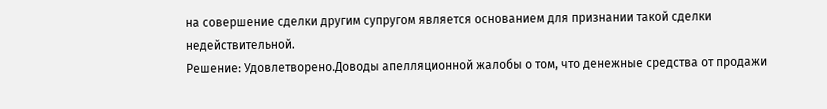на совершение сделки другим супругом является основанием для признании такой сделки недействительной.
Решение: Удовлетворено.Доводы апелляционной жалобы о том, что денежные средства от продажи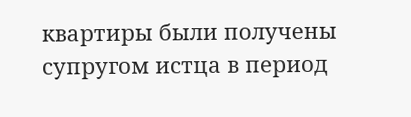квартиры были получены супругом истца в период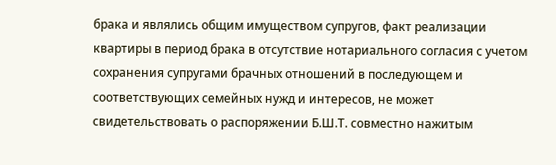брака и являлись общим имуществом супругов, факт реализации квартиры в период брака в отсутствие нотариального согласия с учетом сохранения супругами брачных отношений в последующем и соответствующих семейных нужд и интересов, не может свидетельствовать о распоряжении Б.Ш.Т. совместно нажитым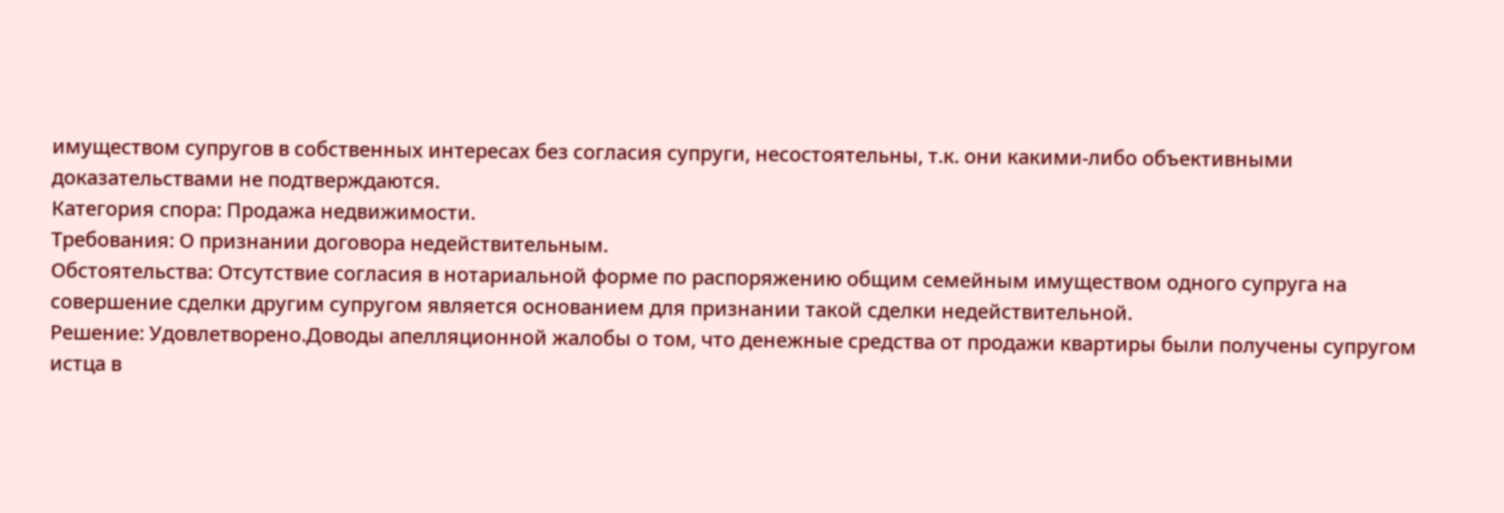имуществом супругов в собственных интересах без согласия супруги, несостоятельны, т.к. они какими-либо объективными доказательствами не подтверждаются.
Категория спора: Продажа недвижимости.
Требования: О признании договора недействительным.
Обстоятельства: Отсутствие согласия в нотариальной форме по распоряжению общим семейным имуществом одного супруга на совершение сделки другим супругом является основанием для признании такой сделки недействительной.
Решение: Удовлетворено.Доводы апелляционной жалобы о том, что денежные средства от продажи квартиры были получены супругом истца в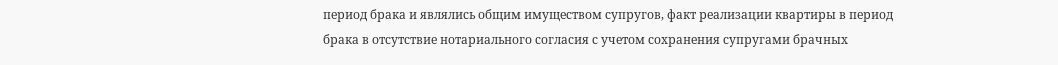период брака и являлись общим имуществом супругов, факт реализации квартиры в период брака в отсутствие нотариального согласия с учетом сохранения супругами брачных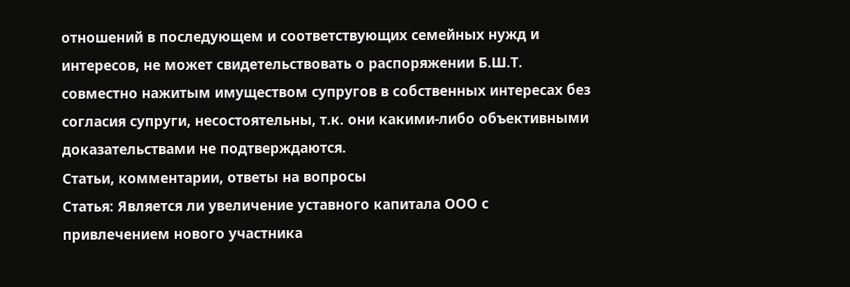отношений в последующем и соответствующих семейных нужд и интересов, не может свидетельствовать о распоряжении Б.Ш.Т. совместно нажитым имуществом супругов в собственных интересах без согласия супруги, несостоятельны, т.к. они какими-либо объективными доказательствами не подтверждаются.
Статьи, комментарии, ответы на вопросы
Статья: Является ли увеличение уставного капитала ООО с привлечением нового участника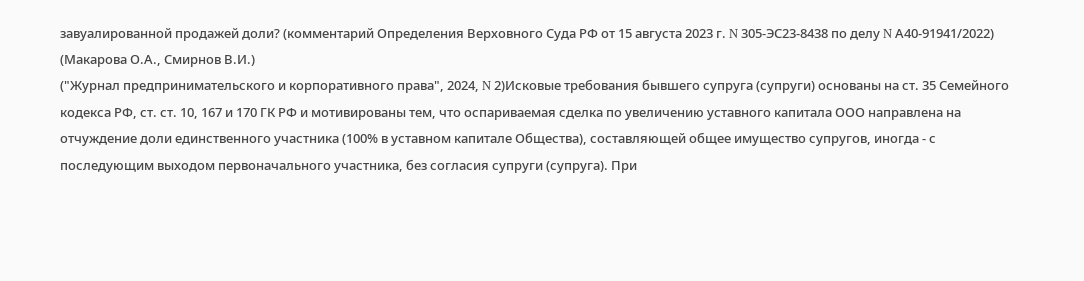завуалированной продажей доли? (комментарий Определения Верховного Суда РФ от 15 августа 2023 г. N 305-ЭС23-8438 по делу N А40-91941/2022)
(Макарова О.А., Смирнов В.И.)
("Журнал предпринимательского и корпоративного права", 2024, N 2)Исковые требования бывшего супруга (супруги) основаны на ст. 35 Семейного кодекса РФ, ст. ст. 10, 167 и 170 ГК РФ и мотивированы тем, что оспариваемая сделка по увеличению уставного капитала ООО направлена на отчуждение доли единственного участника (100% в уставном капитале Общества), составляющей общее имущество супругов, иногда - с последующим выходом первоначального участника, без согласия супруги (супруга). При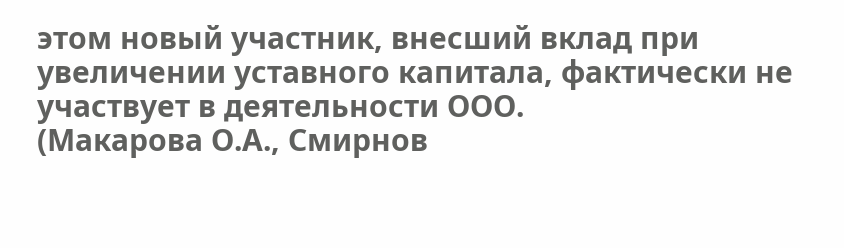этом новый участник, внесший вклад при увеличении уставного капитала, фактически не участвует в деятельности ООО.
(Макарова О.А., Смирнов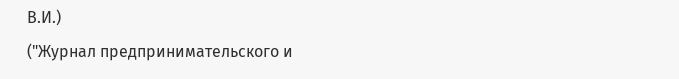В.И.)
("Журнал предпринимательского и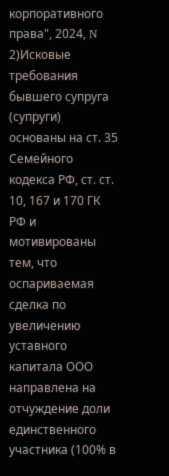корпоративного права", 2024, N 2)Исковые требования бывшего супруга (супруги) основаны на ст. 35 Семейного кодекса РФ, ст. ст. 10, 167 и 170 ГК РФ и мотивированы тем, что оспариваемая сделка по увеличению уставного капитала ООО направлена на отчуждение доли единственного участника (100% в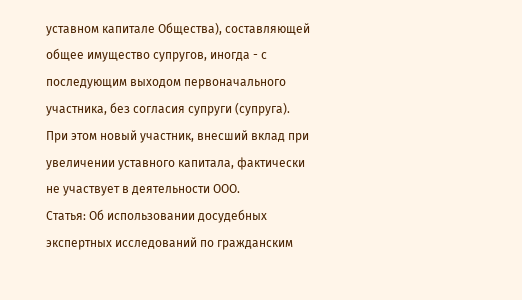уставном капитале Общества), составляющей общее имущество супругов, иногда - с последующим выходом первоначального участника, без согласия супруги (супруга). При этом новый участник, внесший вклад при увеличении уставного капитала, фактически не участвует в деятельности ООО.
Статья: Об использовании досудебных экспертных исследований по гражданским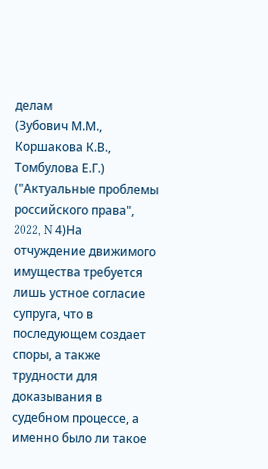делам
(Зубович М.М., Коршакова К.В., Томбулова Е.Г.)
("Актуальные проблемы российского права", 2022, N 4)На отчуждение движимого имущества требуется лишь устное согласие супруга, что в последующем создает споры, а также трудности для доказывания в судебном процессе, а именно было ли такое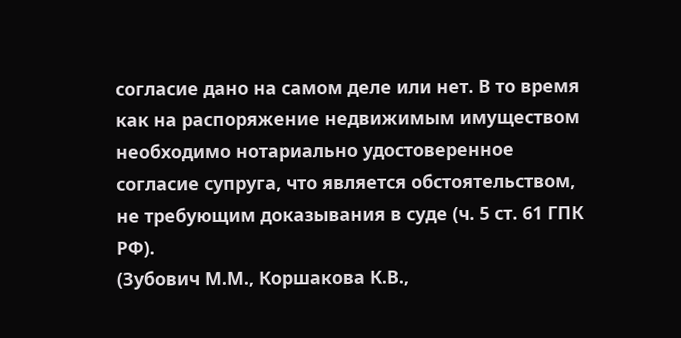согласие дано на самом деле или нет. В то время как на распоряжение недвижимым имуществом необходимо нотариально удостоверенное согласие супруга, что является обстоятельством, не требующим доказывания в суде (ч. 5 ст. 61 ГПК РФ).
(Зубович М.М., Коршакова К.В.,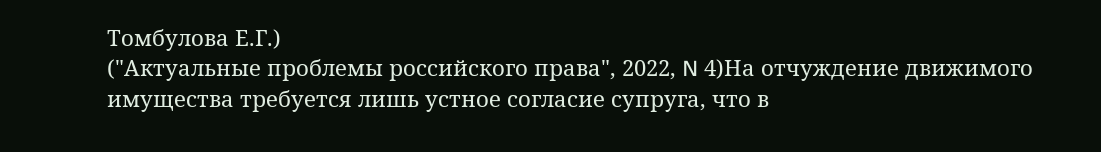Томбулова Е.Г.)
("Актуальные проблемы российского права", 2022, N 4)На отчуждение движимого имущества требуется лишь устное согласие супруга, что в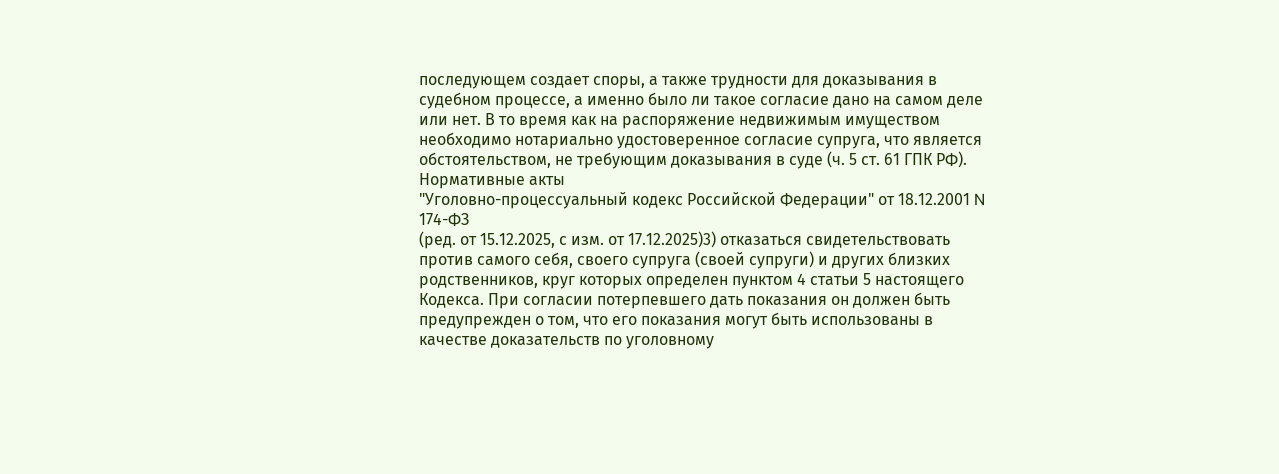последующем создает споры, а также трудности для доказывания в судебном процессе, а именно было ли такое согласие дано на самом деле или нет. В то время как на распоряжение недвижимым имуществом необходимо нотариально удостоверенное согласие супруга, что является обстоятельством, не требующим доказывания в суде (ч. 5 ст. 61 ГПК РФ).
Нормативные акты
"Уголовно-процессуальный кодекс Российской Федерации" от 18.12.2001 N 174-ФЗ
(ред. от 15.12.2025, с изм. от 17.12.2025)3) отказаться свидетельствовать против самого себя, своего супруга (своей супруги) и других близких родственников, круг которых определен пунктом 4 статьи 5 настоящего Кодекса. При согласии потерпевшего дать показания он должен быть предупрежден о том, что его показания могут быть использованы в качестве доказательств по уголовному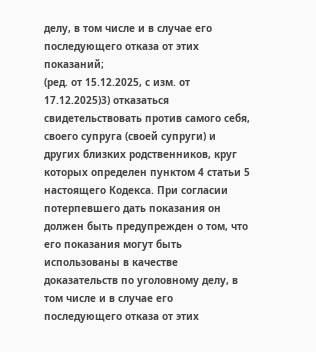делу, в том числе и в случае его последующего отказа от этих показаний;
(ред. от 15.12.2025, с изм. от 17.12.2025)3) отказаться свидетельствовать против самого себя, своего супруга (своей супруги) и других близких родственников, круг которых определен пунктом 4 статьи 5 настоящего Кодекса. При согласии потерпевшего дать показания он должен быть предупрежден о том, что его показания могут быть использованы в качестве доказательств по уголовному делу, в том числе и в случае его последующего отказа от этих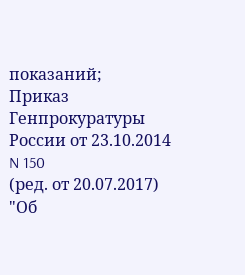показаний;
Приказ Генпрокуратуры России от 23.10.2014 N 150
(ред. от 20.07.2017)
"Об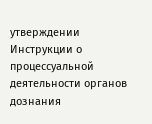утверждении Инструкции о процессуальной деятельности органов дознания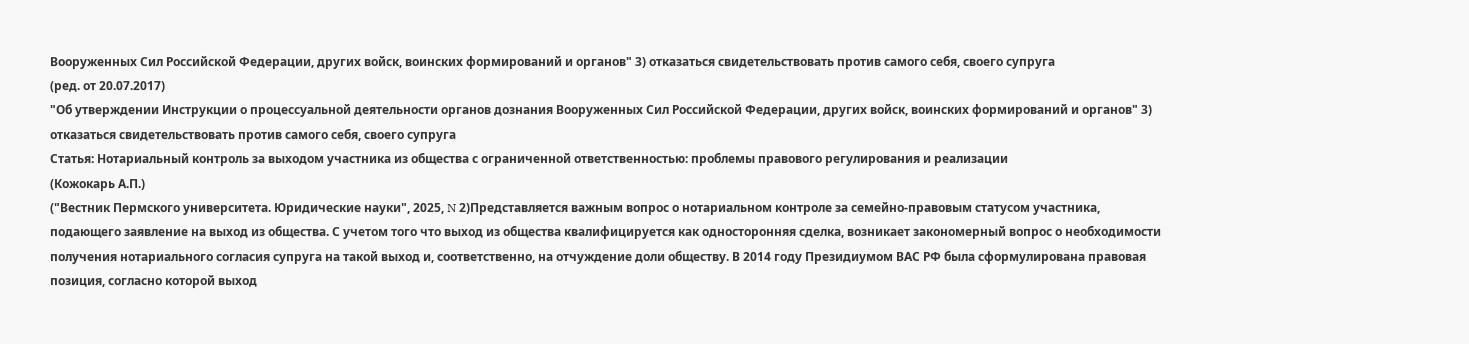Вооруженных Сил Российской Федерации, других войск, воинских формирований и органов" 3) отказаться свидетельствовать против самого себя, своего супруга
(ред. от 20.07.2017)
"Об утверждении Инструкции о процессуальной деятельности органов дознания Вооруженных Сил Российской Федерации, других войск, воинских формирований и органов" 3) отказаться свидетельствовать против самого себя, своего супруга
Статья: Нотариальный контроль за выходом участника из общества с ограниченной ответственностью: проблемы правового регулирования и реализации
(Кожокарь А.П.)
("Вестник Пермского университета. Юридические науки", 2025, N 2)Представляется важным вопрос о нотариальном контроле за семейно-правовым статусом участника, подающего заявление на выход из общества. С учетом того что выход из общества квалифицируется как односторонняя сделка, возникает закономерный вопрос о необходимости получения нотариального согласия супруга на такой выход и, соответственно, на отчуждение доли обществу. В 2014 году Президиумом ВАС РФ была сформулирована правовая позиция, согласно которой выход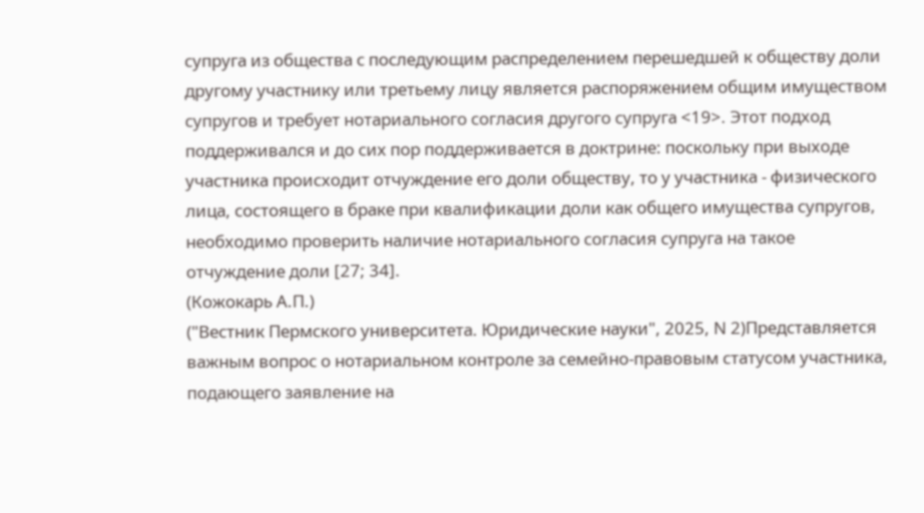супруга из общества с последующим распределением перешедшей к обществу доли другому участнику или третьему лицу является распоряжением общим имуществом супругов и требует нотариального согласия другого супруга <19>. Этот подход поддерживался и до сих пор поддерживается в доктрине: поскольку при выходе участника происходит отчуждение его доли обществу, то у участника - физического лица, состоящего в браке при квалификации доли как общего имущества супругов, необходимо проверить наличие нотариального согласия супруга на такое отчуждение доли [27; 34].
(Кожокарь А.П.)
("Вестник Пермского университета. Юридические науки", 2025, N 2)Представляется важным вопрос о нотариальном контроле за семейно-правовым статусом участника, подающего заявление на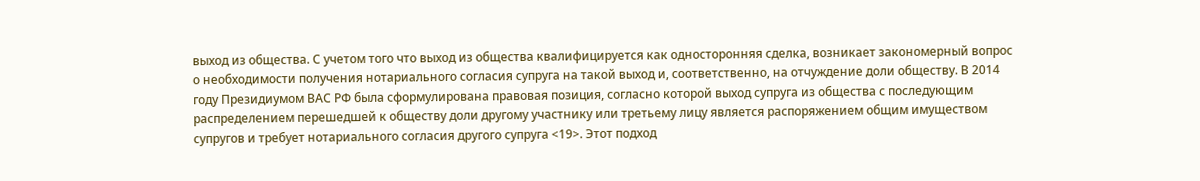выход из общества. С учетом того что выход из общества квалифицируется как односторонняя сделка, возникает закономерный вопрос о необходимости получения нотариального согласия супруга на такой выход и, соответственно, на отчуждение доли обществу. В 2014 году Президиумом ВАС РФ была сформулирована правовая позиция, согласно которой выход супруга из общества с последующим распределением перешедшей к обществу доли другому участнику или третьему лицу является распоряжением общим имуществом супругов и требует нотариального согласия другого супруга <19>. Этот подход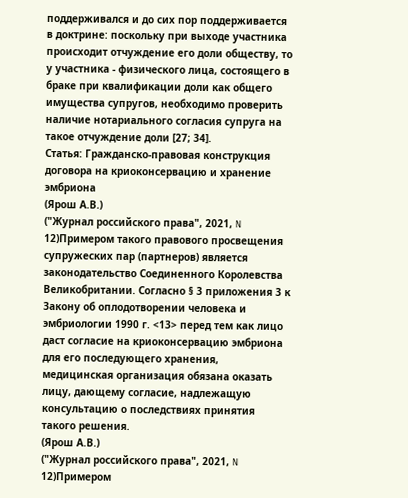поддерживался и до сих пор поддерживается в доктрине: поскольку при выходе участника происходит отчуждение его доли обществу, то у участника - физического лица, состоящего в браке при квалификации доли как общего имущества супругов, необходимо проверить наличие нотариального согласия супруга на такое отчуждение доли [27; 34].
Статья: Гражданско-правовая конструкция договора на криоконсервацию и хранение эмбриона
(Ярош А.В.)
("Журнал российского права", 2021, N 12)Примером такого правового просвещения супружеских пар (партнеров) является законодательство Соединенного Королевства Великобритании. Согласно § 3 приложения 3 к Закону об оплодотворении человека и эмбриологии 1990 г. <13> перед тем как лицо даст согласие на криоконсервацию эмбриона для его последующего хранения, медицинская организация обязана оказать лицу, дающему согласие, надлежащую консультацию о последствиях принятия такого решения.
(Ярош А.В.)
("Журнал российского права", 2021, N 12)Примером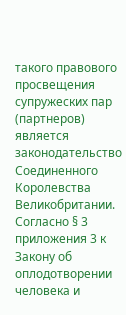такого правового просвещения супружеских пар (партнеров) является законодательство Соединенного Королевства Великобритании. Согласно § 3 приложения 3 к Закону об оплодотворении человека и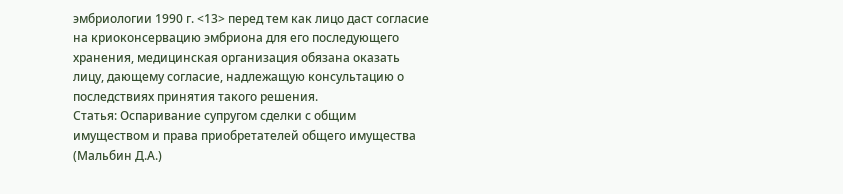эмбриологии 1990 г. <13> перед тем как лицо даст согласие на криоконсервацию эмбриона для его последующего хранения, медицинская организация обязана оказать лицу, дающему согласие, надлежащую консультацию о последствиях принятия такого решения.
Статья: Оспаривание супругом сделки с общим имуществом и права приобретателей общего имущества
(Мальбин Д.А.)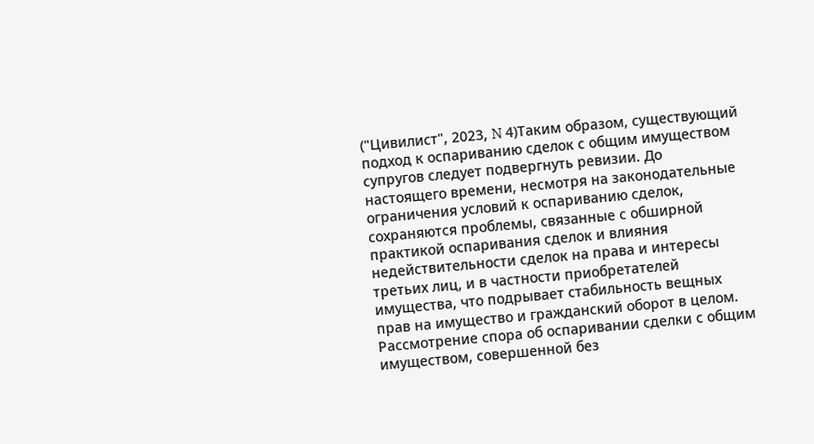("Цивилист", 2023, N 4)Таким образом, существующий подход к оспариванию сделок с общим имуществом супругов следует подвергнуть ревизии. До настоящего времени, несмотря на законодательные ограничения условий к оспариванию сделок, сохраняются проблемы, связанные с обширной практикой оспаривания сделок и влияния недействительности сделок на права и интересы третьих лиц, и в частности приобретателей имущества, что подрывает стабильность вещных прав на имущество и гражданский оборот в целом. Рассмотрение спора об оспаривании сделки с общим имуществом, совершенной без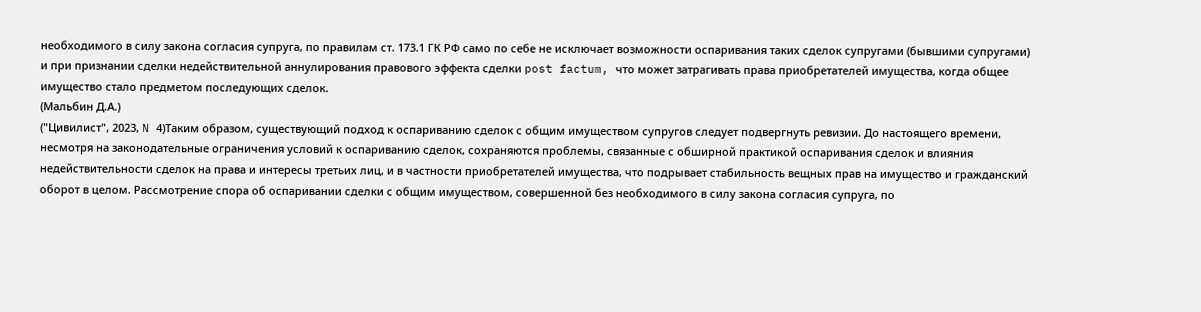необходимого в силу закона согласия супруга, по правилам ст. 173.1 ГК РФ само по себе не исключает возможности оспаривания таких сделок супругами (бывшими супругами) и при признании сделки недействительной аннулирования правового эффекта сделки post factum, что может затрагивать права приобретателей имущества, когда общее имущество стало предметом последующих сделок.
(Мальбин Д.А.)
("Цивилист", 2023, N 4)Таким образом, существующий подход к оспариванию сделок с общим имуществом супругов следует подвергнуть ревизии. До настоящего времени, несмотря на законодательные ограничения условий к оспариванию сделок, сохраняются проблемы, связанные с обширной практикой оспаривания сделок и влияния недействительности сделок на права и интересы третьих лиц, и в частности приобретателей имущества, что подрывает стабильность вещных прав на имущество и гражданский оборот в целом. Рассмотрение спора об оспаривании сделки с общим имуществом, совершенной без необходимого в силу закона согласия супруга, по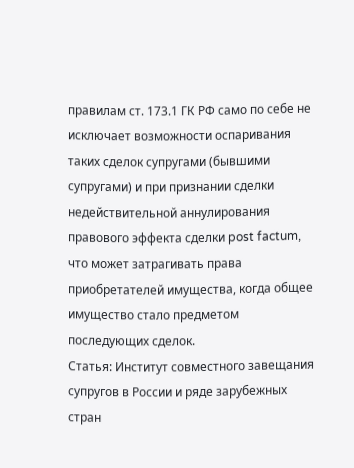правилам ст. 173.1 ГК РФ само по себе не исключает возможности оспаривания таких сделок супругами (бывшими супругами) и при признании сделки недействительной аннулирования правового эффекта сделки post factum, что может затрагивать права приобретателей имущества, когда общее имущество стало предметом последующих сделок.
Статья: Институт совместного завещания супругов в России и ряде зарубежных стран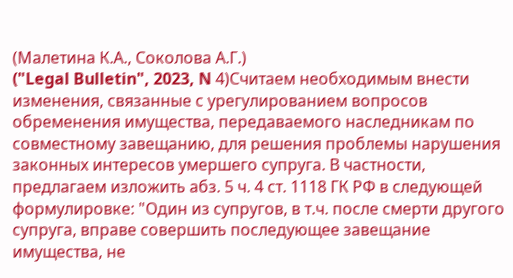(Малетина К.А., Соколова А.Г.)
("Legal Bulletin", 2023, N 4)Считаем необходимым внести изменения, связанные с урегулированием вопросов обременения имущества, передаваемого наследникам по совместному завещанию, для решения проблемы нарушения законных интересов умершего супруга. В частности, предлагаем изложить абз. 5 ч. 4 ст. 1118 ГК РФ в следующей формулировке: "Один из супругов, в т.ч. после смерти другого супруга, вправе совершить последующее завещание имущества, не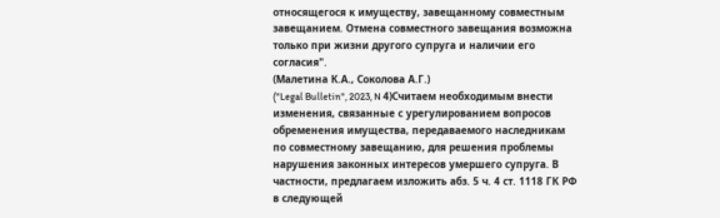относящегося к имуществу, завещанному совместным завещанием. Отмена совместного завещания возможна только при жизни другого супруга и наличии его согласия".
(Малетина К.А., Соколова А.Г.)
("Legal Bulletin", 2023, N 4)Считаем необходимым внести изменения, связанные с урегулированием вопросов обременения имущества, передаваемого наследникам по совместному завещанию, для решения проблемы нарушения законных интересов умершего супруга. В частности, предлагаем изложить абз. 5 ч. 4 ст. 1118 ГК РФ в следующей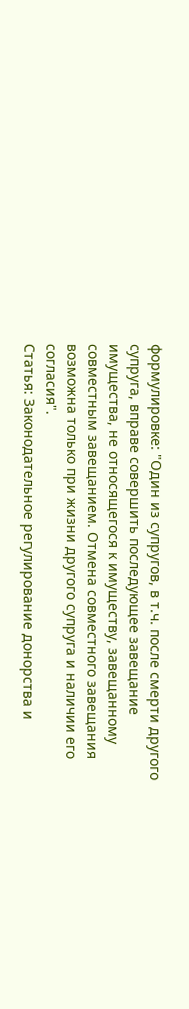формулировке: "Один из супругов, в т.ч. после смерти другого супруга, вправе совершить последующее завещание имущества, не относящегося к имуществу, завещанному совместным завещанием. Отмена совместного завещания возможна только при жизни другого супруга и наличии его согласия".
Статья: Законодательное регулирование донорства и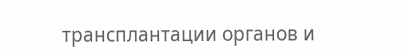трансплантации органов и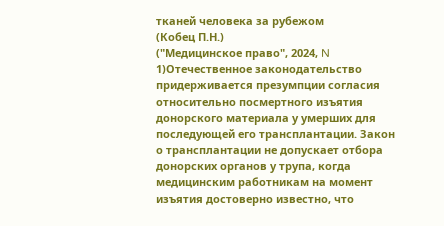тканей человека за рубежом
(Кобец П.Н.)
("Медицинское право", 2024, N 1)Отечественное законодательство придерживается презумпции согласия относительно посмертного изъятия донорского материала у умерших для последующей его трансплантации. Закон о трансплантации не допускает отбора донорских органов у трупа, когда медицинским работникам на момент изъятия достоверно известно, что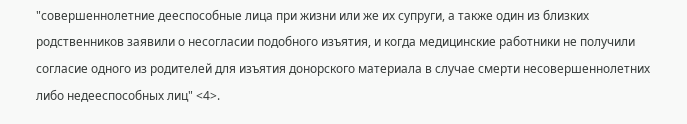"совершеннолетние дееспособные лица при жизни или же их супруги, а также один из близких родственников заявили о несогласии подобного изъятия, и когда медицинские работники не получили согласие одного из родителей для изъятия донорского материала в случае смерти несовершеннолетних либо недееспособных лиц" <4>.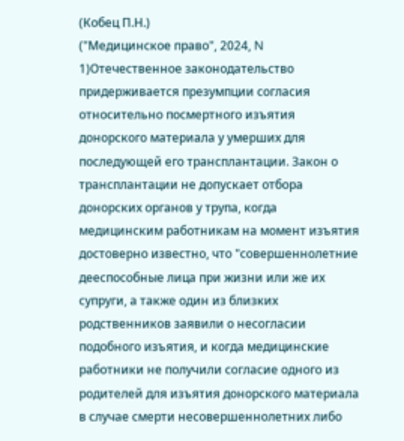(Кобец П.Н.)
("Медицинское право", 2024, N 1)Отечественное законодательство придерживается презумпции согласия относительно посмертного изъятия донорского материала у умерших для последующей его трансплантации. Закон о трансплантации не допускает отбора донорских органов у трупа, когда медицинским работникам на момент изъятия достоверно известно, что "совершеннолетние дееспособные лица при жизни или же их супруги, а также один из близких родственников заявили о несогласии подобного изъятия, и когда медицинские работники не получили согласие одного из родителей для изъятия донорского материала в случае смерти несовершеннолетних либо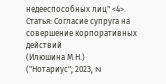недееспособных лиц" <4>.
Статья: Согласие супруга на совершение корпоративных действий
(Илюшина М.Н.)
("Нотариус", 2023, N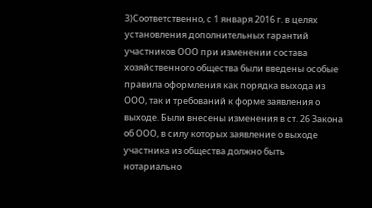3)Соответственно, с 1 января 2016 г. в целях установления дополнительных гарантий участников ООО при изменении состава хозяйственного общества были введены особые правила оформления как порядка выхода из ООО, так и требований к форме заявления о выходе. Были внесены изменения в ст. 26 Закона об ООО, в силу которых заявление о выходе участника из общества должно быть нотариально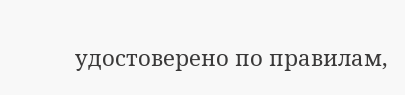удостоверено по правилам,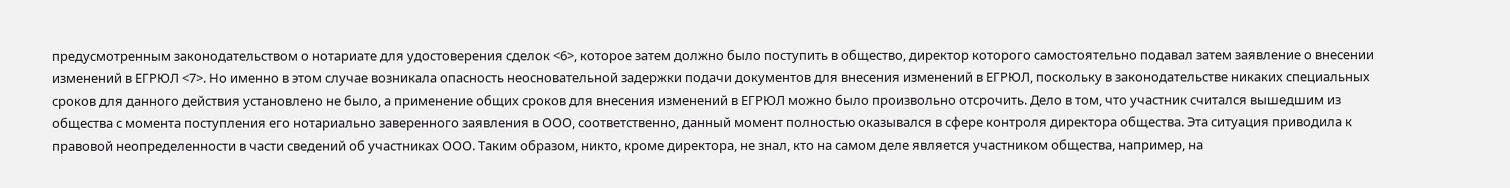предусмотренным законодательством о нотариате для удостоверения сделок <6>, которое затем должно было поступить в общество, директор которого самостоятельно подавал затем заявление о внесении изменений в ЕГРЮЛ <7>. Но именно в этом случае возникала опасность неосновательной задержки подачи документов для внесения изменений в ЕГРЮЛ, поскольку в законодательстве никаких специальных сроков для данного действия установлено не было, а применение общих сроков для внесения изменений в ЕГРЮЛ можно было произвольно отсрочить. Дело в том, что участник считался вышедшим из общества с момента поступления его нотариально заверенного заявления в ООО, соответственно, данный момент полностью оказывался в сфере контроля директора общества. Эта ситуация приводила к правовой неопределенности в части сведений об участниках ООО. Таким образом, никто, кроме директора, не знал, кто на самом деле является участником общества, например, на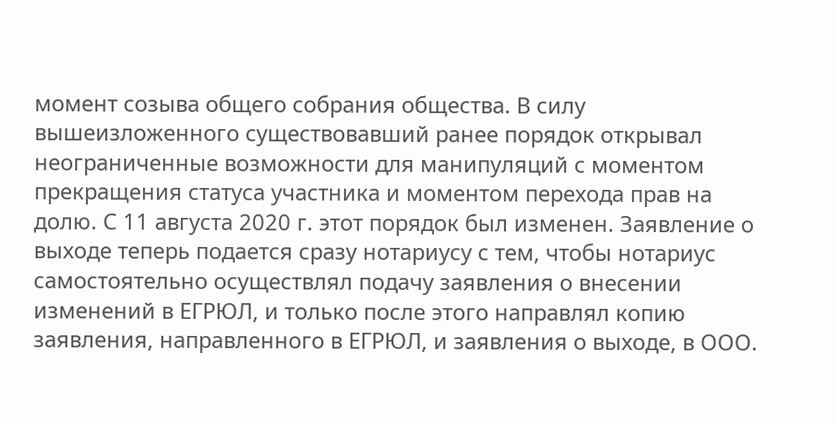момент созыва общего собрания общества. В силу вышеизложенного существовавший ранее порядок открывал неограниченные возможности для манипуляций с моментом прекращения статуса участника и моментом перехода прав на долю. С 11 августа 2020 г. этот порядок был изменен. Заявление о выходе теперь подается сразу нотариусу с тем, чтобы нотариус самостоятельно осуществлял подачу заявления о внесении изменений в ЕГРЮЛ, и только после этого направлял копию заявления, направленного в ЕГРЮЛ, и заявления о выходе, в ООО.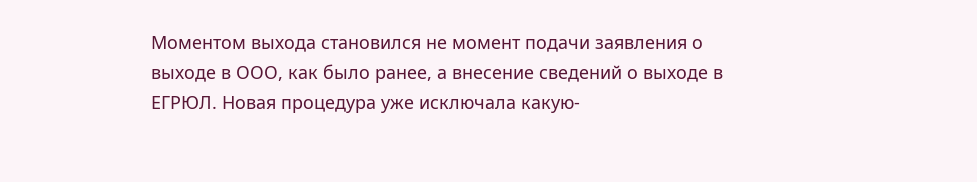Моментом выхода становился не момент подачи заявления о выходе в ООО, как было ранее, а внесение сведений о выходе в ЕГРЮЛ. Новая процедура уже исключала какую-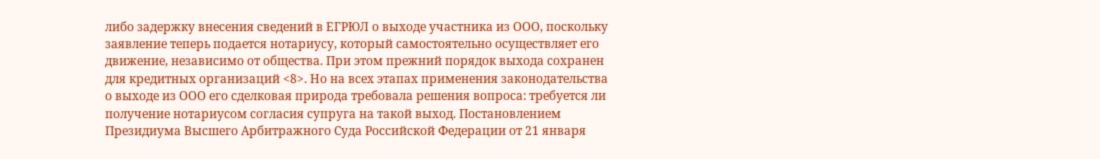либо задержку внесения сведений в ЕГРЮЛ о выходе участника из ООО, поскольку заявление теперь подается нотариусу, который самостоятельно осуществляет его движение, независимо от общества. При этом прежний порядок выхода сохранен для кредитных организаций <8>. Но на всех этапах применения законодательства о выходе из ООО его сделковая природа требовала решения вопроса: требуется ли получение нотариусом согласия супруга на такой выход. Постановлением Президиума Высшего Арбитражного Суда Российской Федерации от 21 января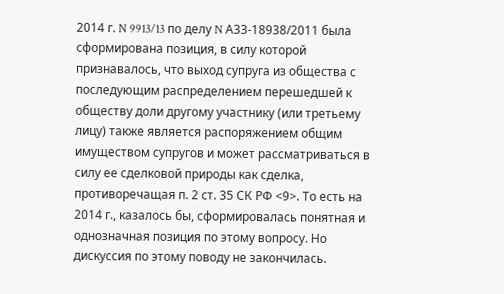2014 г. N 9913/13 по делу N А33-18938/2011 была сформирована позиция, в силу которой признавалось, что выход супруга из общества с последующим распределением перешедшей к обществу доли другому участнику (или третьему лицу) также является распоряжением общим имуществом супругов и может рассматриваться в силу ее сделковой природы как сделка, противоречащая п. 2 ст. 35 СК РФ <9>. То есть на 2014 г., казалось бы, сформировалась понятная и однозначная позиция по этому вопросу. Но дискуссия по этому поводу не закончилась.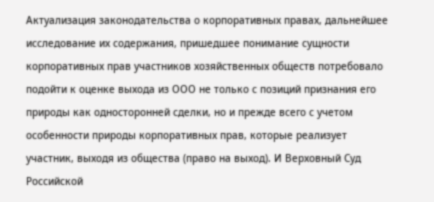Актуализация законодательства о корпоративных правах, дальнейшее исследование их содержания, пришедшее понимание сущности корпоративных прав участников хозяйственных обществ потребовало подойти к оценке выхода из ООО не только с позиций признания его природы как односторонней сделки, но и прежде всего с учетом особенности природы корпоративных прав, которые реализует участник, выходя из общества (право на выход). И Верховный Суд Российской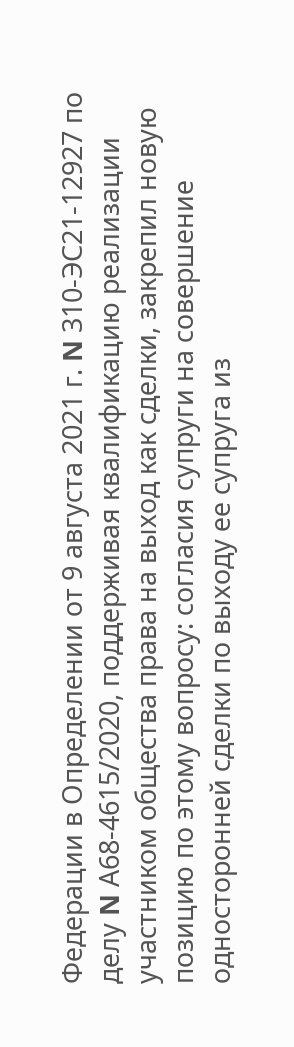Федерации в Определении от 9 августа 2021 г. N 310-ЭС21-12927 по делу N А68-4615/2020, поддерживая квалификацию реализации участником общества права на выход как сделки, закрепил новую позицию по этому вопросу: согласия супруги на совершение односторонней сделки по выходу ее супруга из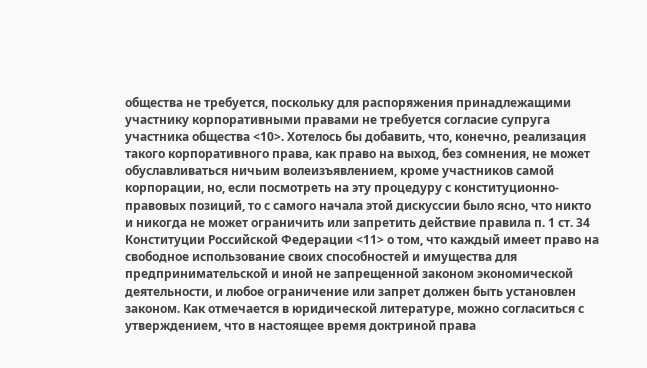общества не требуется, поскольку для распоряжения принадлежащими участнику корпоративными правами не требуется согласие супруга участника общества <10>. Хотелось бы добавить, что, конечно, реализация такого корпоративного права, как право на выход, без сомнения, не может обуславливаться ничьим волеизъявлением, кроме участников самой корпорации, но, если посмотреть на эту процедуру с конституционно-правовых позиций, то с самого начала этой дискуссии было ясно, что никто и никогда не может ограничить или запретить действие правила п. 1 ст. 34 Конституции Российской Федерации <11> о том, что каждый имеет право на свободное использование своих способностей и имущества для предпринимательской и иной не запрещенной законом экономической деятельности, и любое ограничение или запрет должен быть установлен законом. Как отмечается в юридической литературе, можно согласиться с утверждением, что в настоящее время доктриной права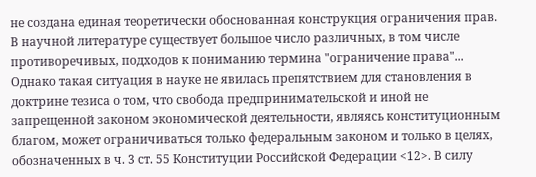не создана единая теоретически обоснованная конструкция ограничения прав. В научной литературе существует большое число различных, в том числе противоречивых, подходов к пониманию термина "ограничение права"... Однако такая ситуация в науке не явилась препятствием для становления в доктрине тезиса о том, что свобода предпринимательской и иной не запрещенной законом экономической деятельности, являясь конституционным благом, может ограничиваться только федеральным законом и только в целях, обозначенных в ч. 3 ст. 55 Конституции Российской Федерации <12>. В силу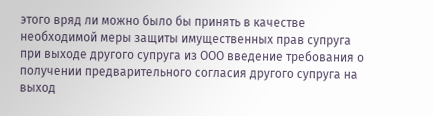этого вряд ли можно было бы принять в качестве необходимой меры защиты имущественных прав супруга при выходе другого супруга из ООО введение требования о получении предварительного согласия другого супруга на выход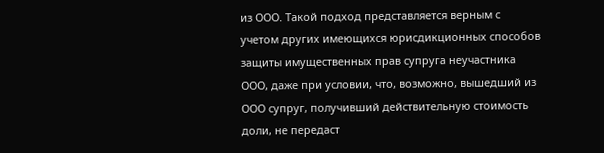из ООО. Такой подход представляется верным с учетом других имеющихся юрисдикционных способов защиты имущественных прав супруга неучастника ООО, даже при условии, что, возможно, вышедший из ООО супруг, получивший действительную стоимость доли, не передаст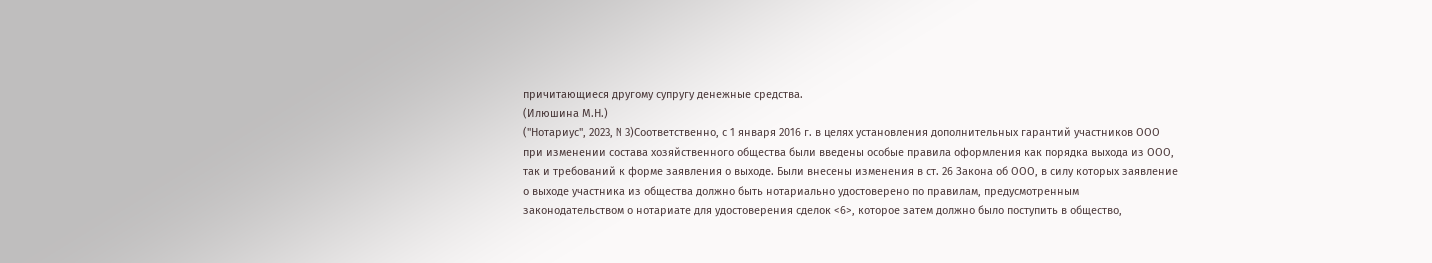причитающиеся другому супругу денежные средства.
(Илюшина М.Н.)
("Нотариус", 2023, N 3)Соответственно, с 1 января 2016 г. в целях установления дополнительных гарантий участников ООО при изменении состава хозяйственного общества были введены особые правила оформления как порядка выхода из ООО, так и требований к форме заявления о выходе. Были внесены изменения в ст. 26 Закона об ООО, в силу которых заявление о выходе участника из общества должно быть нотариально удостоверено по правилам, предусмотренным законодательством о нотариате для удостоверения сделок <6>, которое затем должно было поступить в общество,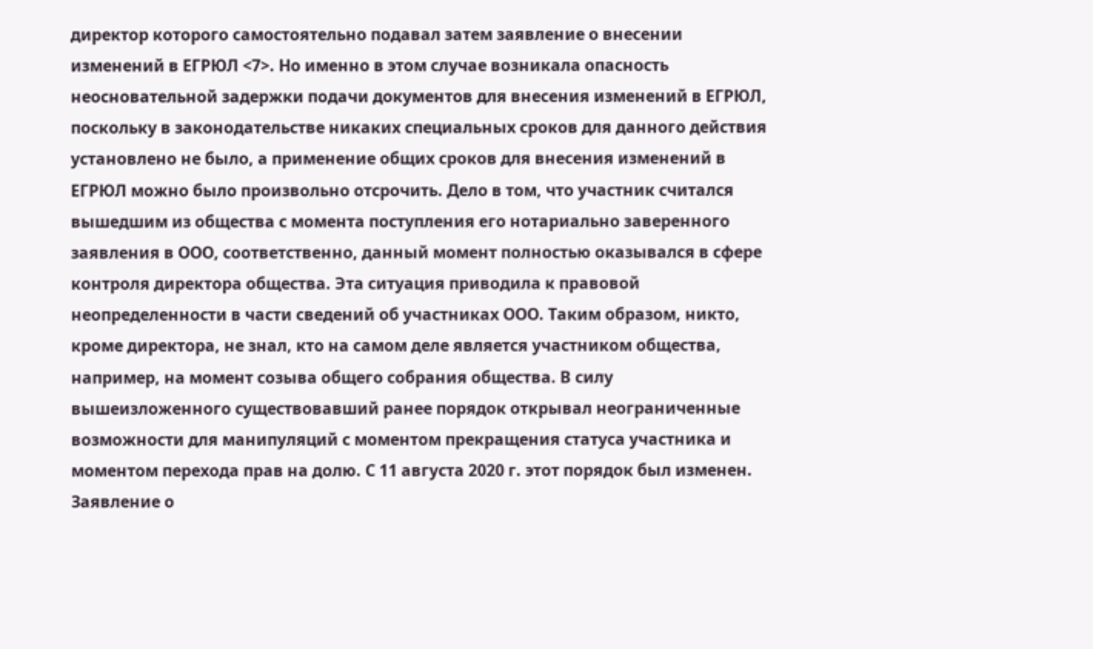директор которого самостоятельно подавал затем заявление о внесении изменений в ЕГРЮЛ <7>. Но именно в этом случае возникала опасность неосновательной задержки подачи документов для внесения изменений в ЕГРЮЛ, поскольку в законодательстве никаких специальных сроков для данного действия установлено не было, а применение общих сроков для внесения изменений в ЕГРЮЛ можно было произвольно отсрочить. Дело в том, что участник считался вышедшим из общества с момента поступления его нотариально заверенного заявления в ООО, соответственно, данный момент полностью оказывался в сфере контроля директора общества. Эта ситуация приводила к правовой неопределенности в части сведений об участниках ООО. Таким образом, никто, кроме директора, не знал, кто на самом деле является участником общества, например, на момент созыва общего собрания общества. В силу вышеизложенного существовавший ранее порядок открывал неограниченные возможности для манипуляций с моментом прекращения статуса участника и моментом перехода прав на долю. С 11 августа 2020 г. этот порядок был изменен. Заявление о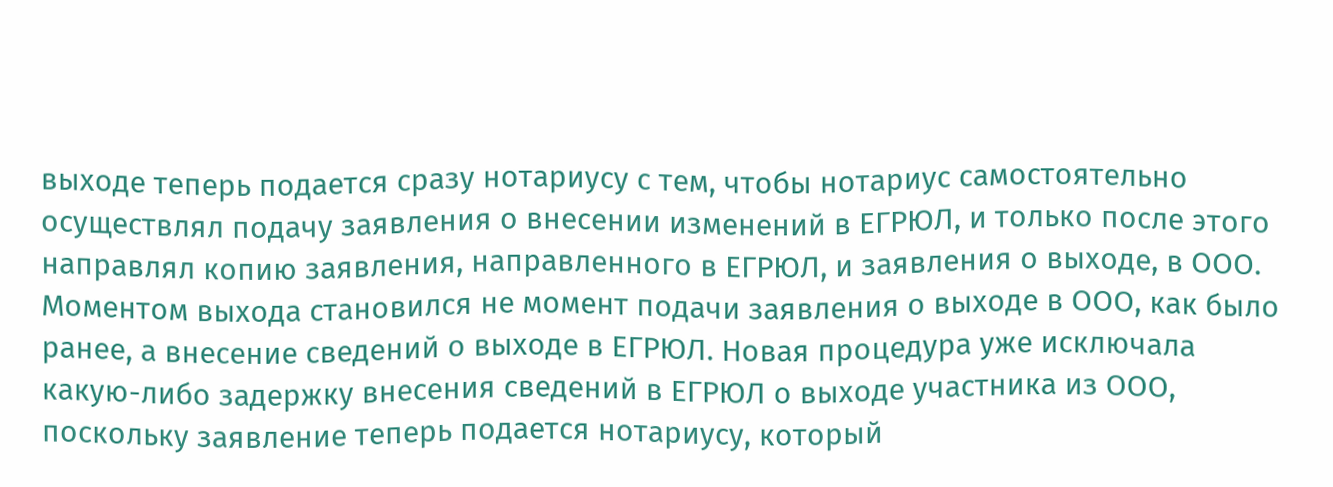выходе теперь подается сразу нотариусу с тем, чтобы нотариус самостоятельно осуществлял подачу заявления о внесении изменений в ЕГРЮЛ, и только после этого направлял копию заявления, направленного в ЕГРЮЛ, и заявления о выходе, в ООО. Моментом выхода становился не момент подачи заявления о выходе в ООО, как было ранее, а внесение сведений о выходе в ЕГРЮЛ. Новая процедура уже исключала какую-либо задержку внесения сведений в ЕГРЮЛ о выходе участника из ООО, поскольку заявление теперь подается нотариусу, который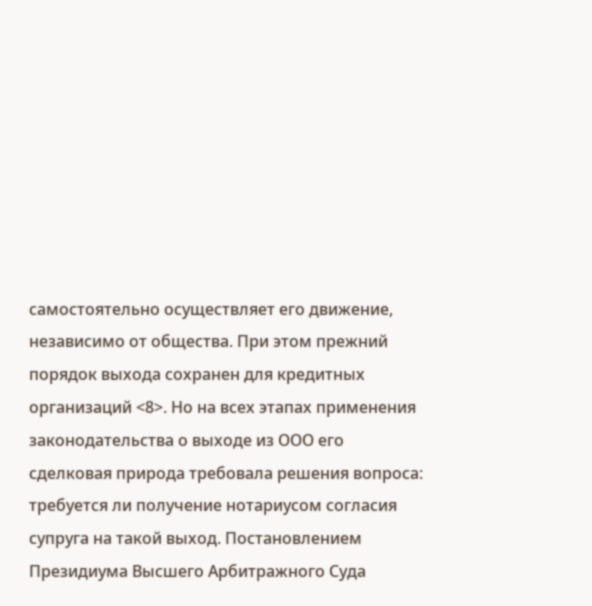самостоятельно осуществляет его движение, независимо от общества. При этом прежний порядок выхода сохранен для кредитных организаций <8>. Но на всех этапах применения законодательства о выходе из ООО его сделковая природа требовала решения вопроса: требуется ли получение нотариусом согласия супруга на такой выход. Постановлением Президиума Высшего Арбитражного Суда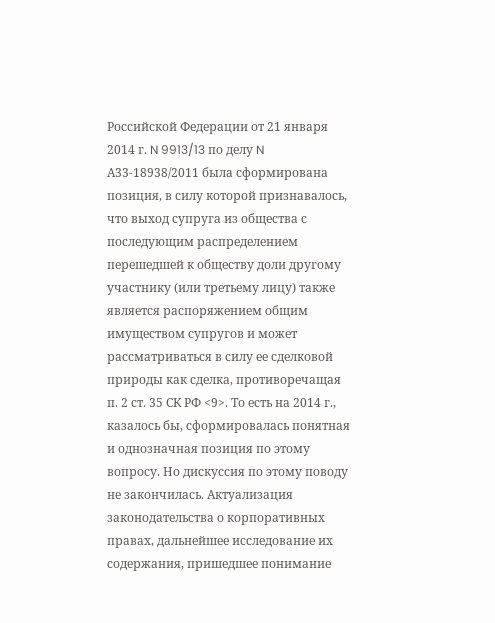Российской Федерации от 21 января 2014 г. N 9913/13 по делу N А33-18938/2011 была сформирована позиция, в силу которой признавалось, что выход супруга из общества с последующим распределением перешедшей к обществу доли другому участнику (или третьему лицу) также является распоряжением общим имуществом супругов и может рассматриваться в силу ее сделковой природы как сделка, противоречащая п. 2 ст. 35 СК РФ <9>. То есть на 2014 г., казалось бы, сформировалась понятная и однозначная позиция по этому вопросу. Но дискуссия по этому поводу не закончилась. Актуализация законодательства о корпоративных правах, дальнейшее исследование их содержания, пришедшее понимание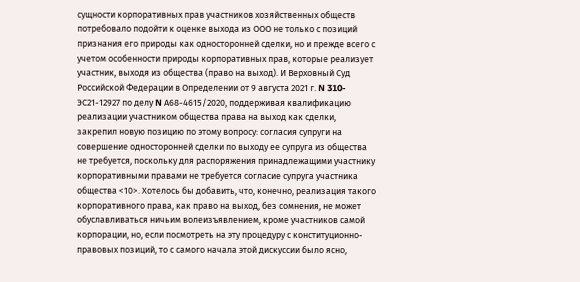сущности корпоративных прав участников хозяйственных обществ потребовало подойти к оценке выхода из ООО не только с позиций признания его природы как односторонней сделки, но и прежде всего с учетом особенности природы корпоративных прав, которые реализует участник, выходя из общества (право на выход). И Верховный Суд Российской Федерации в Определении от 9 августа 2021 г. N 310-ЭС21-12927 по делу N А68-4615/2020, поддерживая квалификацию реализации участником общества права на выход как сделки, закрепил новую позицию по этому вопросу: согласия супруги на совершение односторонней сделки по выходу ее супруга из общества не требуется, поскольку для распоряжения принадлежащими участнику корпоративными правами не требуется согласие супруга участника общества <10>. Хотелось бы добавить, что, конечно, реализация такого корпоративного права, как право на выход, без сомнения, не может обуславливаться ничьим волеизъявлением, кроме участников самой корпорации, но, если посмотреть на эту процедуру с конституционно-правовых позиций, то с самого начала этой дискуссии было ясно,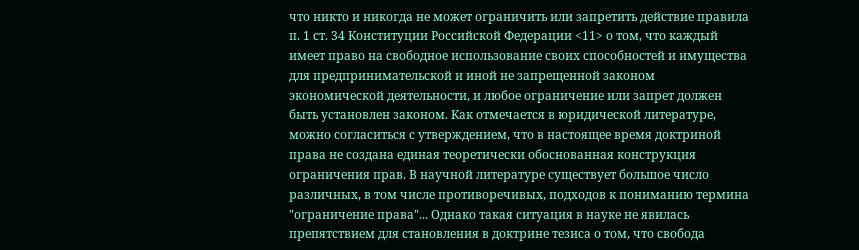что никто и никогда не может ограничить или запретить действие правила п. 1 ст. 34 Конституции Российской Федерации <11> о том, что каждый имеет право на свободное использование своих способностей и имущества для предпринимательской и иной не запрещенной законом экономической деятельности, и любое ограничение или запрет должен быть установлен законом. Как отмечается в юридической литературе, можно согласиться с утверждением, что в настоящее время доктриной права не создана единая теоретически обоснованная конструкция ограничения прав. В научной литературе существует большое число различных, в том числе противоречивых, подходов к пониманию термина "ограничение права"... Однако такая ситуация в науке не явилась препятствием для становления в доктрине тезиса о том, что свобода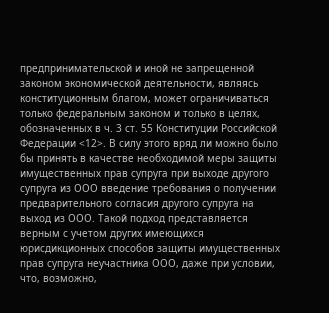предпринимательской и иной не запрещенной законом экономической деятельности, являясь конституционным благом, может ограничиваться только федеральным законом и только в целях, обозначенных в ч. 3 ст. 55 Конституции Российской Федерации <12>. В силу этого вряд ли можно было бы принять в качестве необходимой меры защиты имущественных прав супруга при выходе другого супруга из ООО введение требования о получении предварительного согласия другого супруга на выход из ООО. Такой подход представляется верным с учетом других имеющихся юрисдикционных способов защиты имущественных прав супруга неучастника ООО, даже при условии, что, возможно,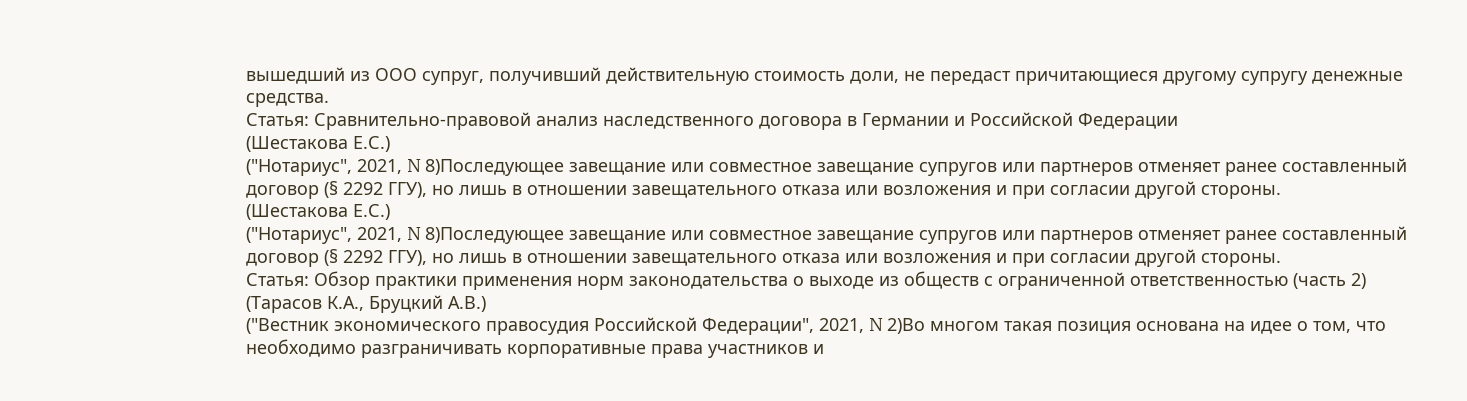вышедший из ООО супруг, получивший действительную стоимость доли, не передаст причитающиеся другому супругу денежные средства.
Статья: Сравнительно-правовой анализ наследственного договора в Германии и Российской Федерации
(Шестакова Е.С.)
("Нотариус", 2021, N 8)Последующее завещание или совместное завещание супругов или партнеров отменяет ранее составленный договор (§ 2292 ГГУ), но лишь в отношении завещательного отказа или возложения и при согласии другой стороны.
(Шестакова Е.С.)
("Нотариус", 2021, N 8)Последующее завещание или совместное завещание супругов или партнеров отменяет ранее составленный договор (§ 2292 ГГУ), но лишь в отношении завещательного отказа или возложения и при согласии другой стороны.
Статья: Обзор практики применения норм законодательства о выходе из обществ с ограниченной ответственностью (часть 2)
(Тарасов К.А., Бруцкий А.В.)
("Вестник экономического правосудия Российской Федерации", 2021, N 2)Во многом такая позиция основана на идее о том, что необходимо разграничивать корпоративные права участников и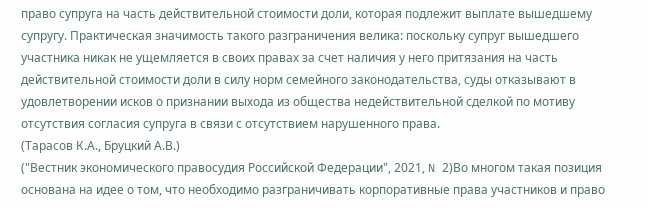право супруга на часть действительной стоимости доли, которая подлежит выплате вышедшему супругу. Практическая значимость такого разграничения велика: поскольку супруг вышедшего участника никак не ущемляется в своих правах за счет наличия у него притязания на часть действительной стоимости доли в силу норм семейного законодательства, суды отказывают в удовлетворении исков о признании выхода из общества недействительной сделкой по мотиву отсутствия согласия супруга в связи с отсутствием нарушенного права.
(Тарасов К.А., Бруцкий А.В.)
("Вестник экономического правосудия Российской Федерации", 2021, N 2)Во многом такая позиция основана на идее о том, что необходимо разграничивать корпоративные права участников и право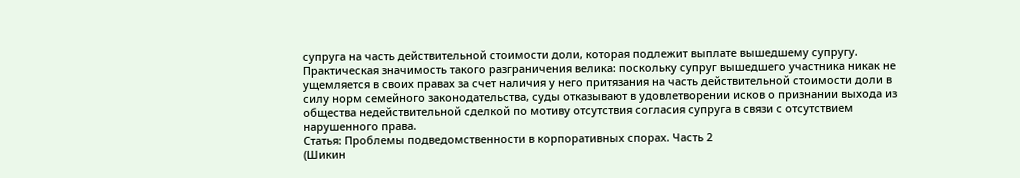супруга на часть действительной стоимости доли, которая подлежит выплате вышедшему супругу. Практическая значимость такого разграничения велика: поскольку супруг вышедшего участника никак не ущемляется в своих правах за счет наличия у него притязания на часть действительной стоимости доли в силу норм семейного законодательства, суды отказывают в удовлетворении исков о признании выхода из общества недействительной сделкой по мотиву отсутствия согласия супруга в связи с отсутствием нарушенного права.
Статья: Проблемы подведомственности в корпоративных спорах. Часть 2
(Шикин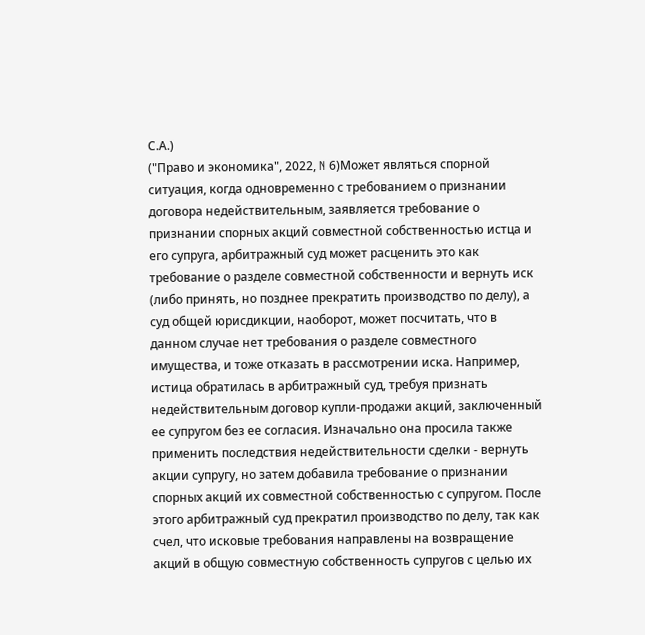С.А.)
("Право и экономика", 2022, N 6)Может являться спорной ситуация, когда одновременно с требованием о признании договора недействительным, заявляется требование о признании спорных акций совместной собственностью истца и его супруга, арбитражный суд может расценить это как требование о разделе совместной собственности и вернуть иск (либо принять, но позднее прекратить производство по делу), а суд общей юрисдикции, наоборот, может посчитать, что в данном случае нет требования о разделе совместного имущества, и тоже отказать в рассмотрении иска. Например, истица обратилась в арбитражный суд, требуя признать недействительным договор купли-продажи акций, заключенный ее супругом без ее согласия. Изначально она просила также применить последствия недействительности сделки - вернуть акции супругу, но затем добавила требование о признании спорных акций их совместной собственностью с супругом. После этого арбитражный суд прекратил производство по делу, так как счел, что исковые требования направлены на возвращение акций в общую совместную собственность супругов с целью их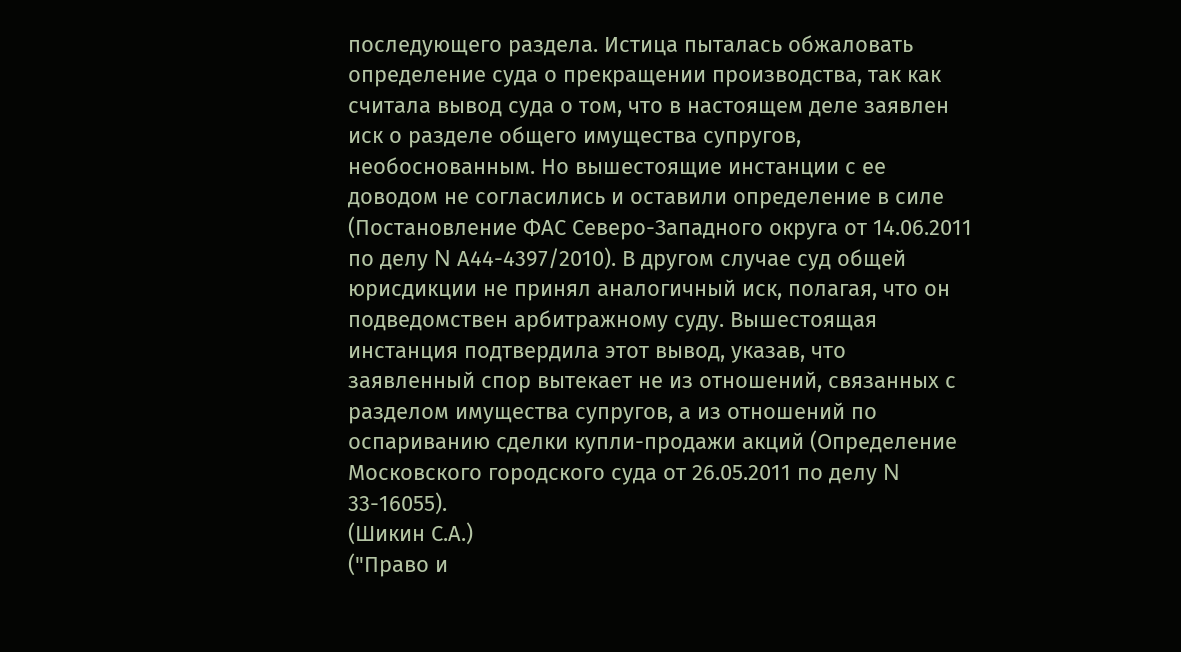последующего раздела. Истица пыталась обжаловать определение суда о прекращении производства, так как считала вывод суда о том, что в настоящем деле заявлен иск о разделе общего имущества супругов, необоснованным. Но вышестоящие инстанции с ее доводом не согласились и оставили определение в силе (Постановление ФАС Северо-Западного округа от 14.06.2011 по делу N А44-4397/2010). В другом случае суд общей юрисдикции не принял аналогичный иск, полагая, что он подведомствен арбитражному суду. Вышестоящая инстанция подтвердила этот вывод, указав, что заявленный спор вытекает не из отношений, связанных с разделом имущества супругов, а из отношений по оспариванию сделки купли-продажи акций (Определение Московского городского суда от 26.05.2011 по делу N 33-16055).
(Шикин С.А.)
("Право и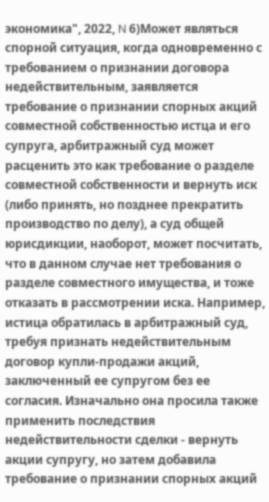экономика", 2022, N 6)Может являться спорной ситуация, когда одновременно с требованием о признании договора недействительным, заявляется требование о признании спорных акций совместной собственностью истца и его супруга, арбитражный суд может расценить это как требование о разделе совместной собственности и вернуть иск (либо принять, но позднее прекратить производство по делу), а суд общей юрисдикции, наоборот, может посчитать, что в данном случае нет требования о разделе совместного имущества, и тоже отказать в рассмотрении иска. Например, истица обратилась в арбитражный суд, требуя признать недействительным договор купли-продажи акций, заключенный ее супругом без ее согласия. Изначально она просила также применить последствия недействительности сделки - вернуть акции супругу, но затем добавила требование о признании спорных акций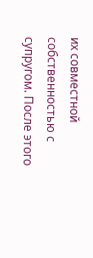их совместной собственностью с супругом. После этого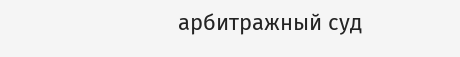арбитражный суд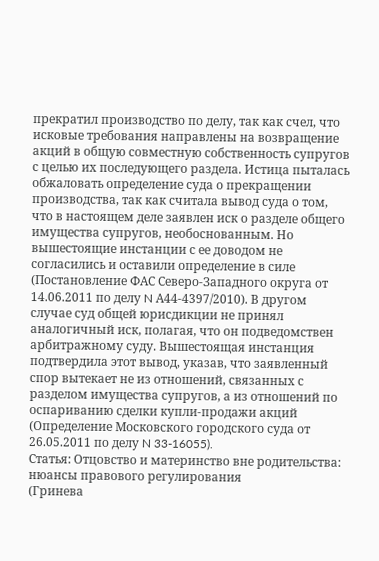прекратил производство по делу, так как счел, что исковые требования направлены на возвращение акций в общую совместную собственность супругов с целью их последующего раздела. Истица пыталась обжаловать определение суда о прекращении производства, так как считала вывод суда о том, что в настоящем деле заявлен иск о разделе общего имущества супругов, необоснованным. Но вышестоящие инстанции с ее доводом не согласились и оставили определение в силе (Постановление ФАС Северо-Западного округа от 14.06.2011 по делу N А44-4397/2010). В другом случае суд общей юрисдикции не принял аналогичный иск, полагая, что он подведомствен арбитражному суду. Вышестоящая инстанция подтвердила этот вывод, указав, что заявленный спор вытекает не из отношений, связанных с разделом имущества супругов, а из отношений по оспариванию сделки купли-продажи акций (Определение Московского городского суда от 26.05.2011 по делу N 33-16055).
Статья: Отцовство и материнство вне родительства: нюансы правового регулирования
(Гринева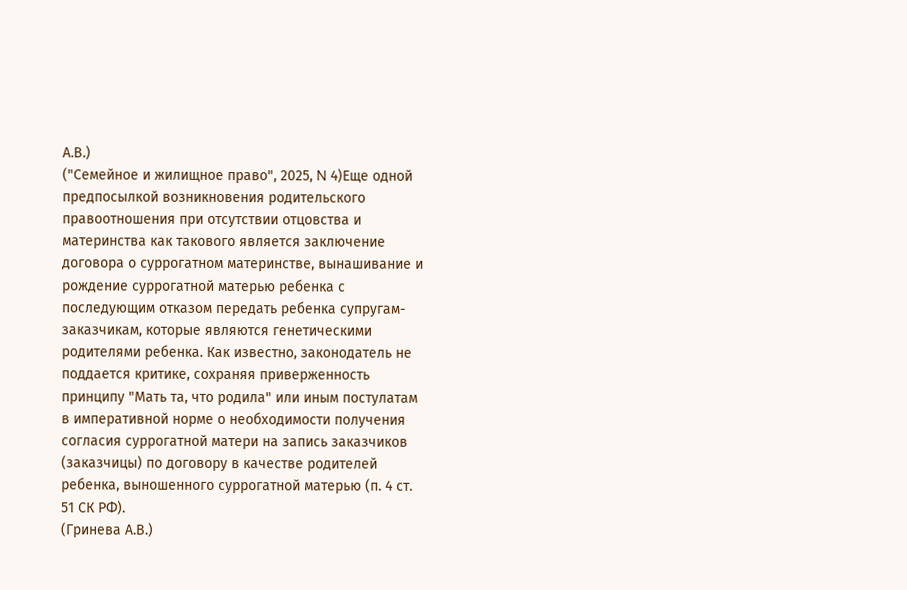А.В.)
("Семейное и жилищное право", 2025, N 4)Еще одной предпосылкой возникновения родительского правоотношения при отсутствии отцовства и материнства как такового является заключение договора о суррогатном материнстве, вынашивание и рождение суррогатной матерью ребенка с последующим отказом передать ребенка супругам-заказчикам, которые являются генетическими родителями ребенка. Как известно, законодатель не поддается критике, сохраняя приверженность принципу "Мать та, что родила" или иным постулатам в императивной норме о необходимости получения согласия суррогатной матери на запись заказчиков (заказчицы) по договору в качестве родителей ребенка, выношенного суррогатной матерью (п. 4 ст. 51 СК РФ).
(Гринева А.В.)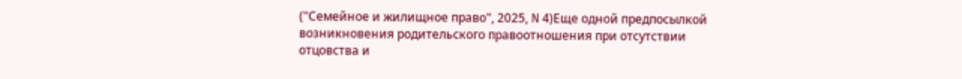("Семейное и жилищное право", 2025, N 4)Еще одной предпосылкой возникновения родительского правоотношения при отсутствии отцовства и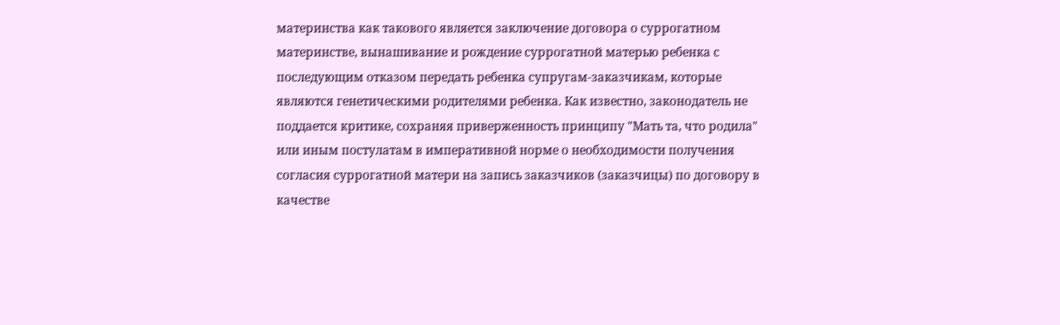материнства как такового является заключение договора о суррогатном материнстве, вынашивание и рождение суррогатной матерью ребенка с последующим отказом передать ребенка супругам-заказчикам, которые являются генетическими родителями ребенка. Как известно, законодатель не поддается критике, сохраняя приверженность принципу "Мать та, что родила" или иным постулатам в императивной норме о необходимости получения согласия суррогатной матери на запись заказчиков (заказчицы) по договору в качестве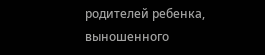родителей ребенка, выношенного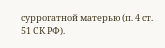суррогатной матерью (п. 4 ст. 51 СК РФ).